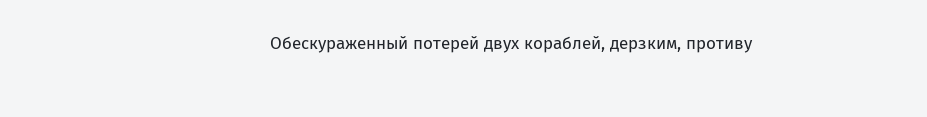Обескураженный потерей двух кораблей, дерзким, противу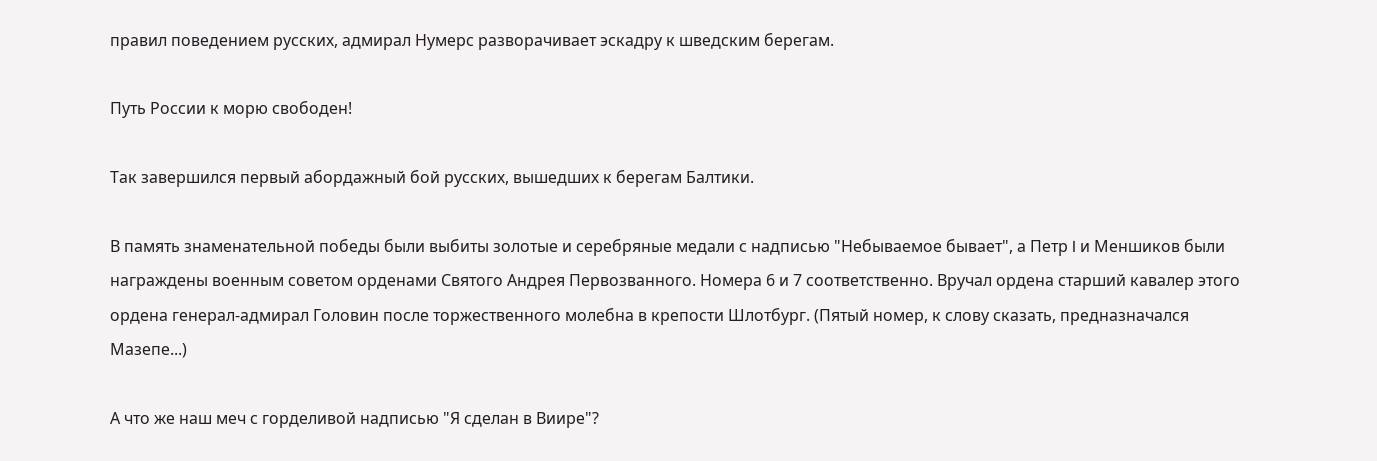правил поведением русских, адмирал Нумерс разворачивает эскадру к шведским берегам.

Путь России к морю свободен!

Так завершился первый абордажный бой русских, вышедших к берегам Балтики.

В память знаменательной победы были выбиты золотые и серебряные медали с надписью "Небываемое бывает", а Петр I и Меншиков были награждены военным советом орденами Святого Андрея Первозванного. Номера 6 и 7 соответственно. Вручал ордена старший кавалер этого ордена генерал-адмирал Головин после торжественного молебна в крепости Шлотбург. (Пятый номер, к слову сказать, предназначался Мазепе...)

А что же наш меч с горделивой надписью "Я сделан в Виире"?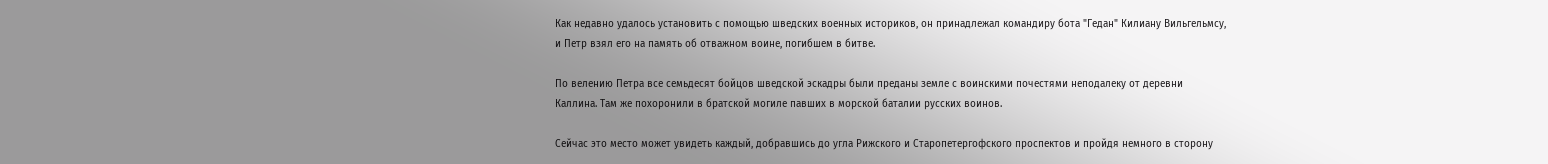Как недавно удалось установить с помощью шведских военных историков, он принадлежал командиру бота "Гедан" Килиану Вильгельмсу, и Петр взял его на память об отважном воине, погибшем в битве.

По велению Петра все семьдесят бойцов шведской эскадры были преданы земле с воинскими почестями неподалеку от деревни Каллина. Там же похоронили в братской могиле павших в морской баталии русских воинов.

Сейчас это место может увидеть каждый, добравшись до угла Рижского и Старопетергофского проспектов и пройдя немного в сторону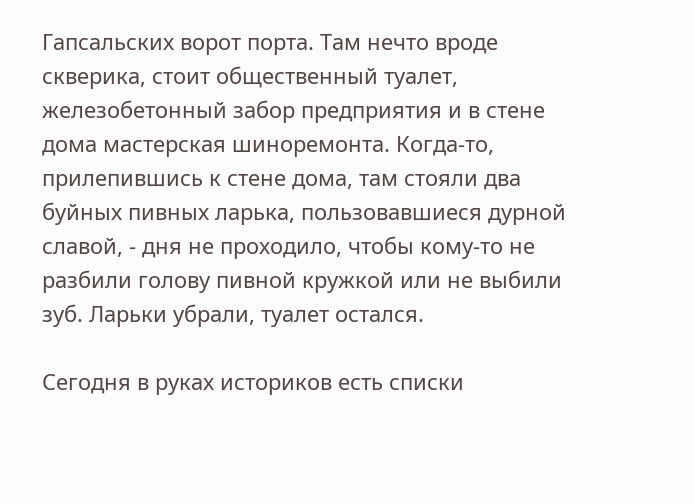Гапсальских ворот порта. Там нечто вроде скверика, стоит общественный туалет, железобетонный забор предприятия и в стене дома мастерская шиноремонта. Когда-то, прилепившись к стене дома, там стояли два буйных пивных ларька, пользовавшиеся дурной славой, - дня не проходило, чтобы кому-то не разбили голову пивной кружкой или не выбили зуб. Ларьки убрали, туалет остался.

Сегодня в руках историков есть списки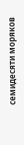семидесяти моряков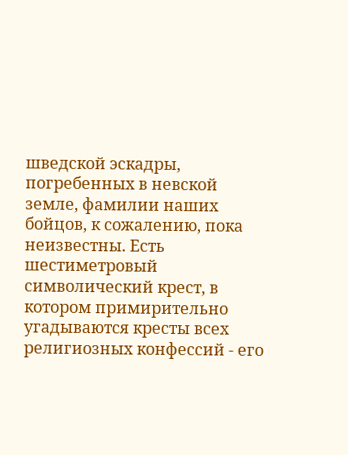шведской эскадры, погребенных в невской земле, фамилии наших бойцов, к сожалению, пока неизвестны. Есть шестиметровый символический крест, в котором примирительно угадываются кресты всех религиозных конфессий - его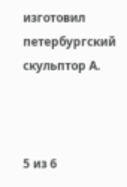изготовил петербургский скульптор А.



5 из 6